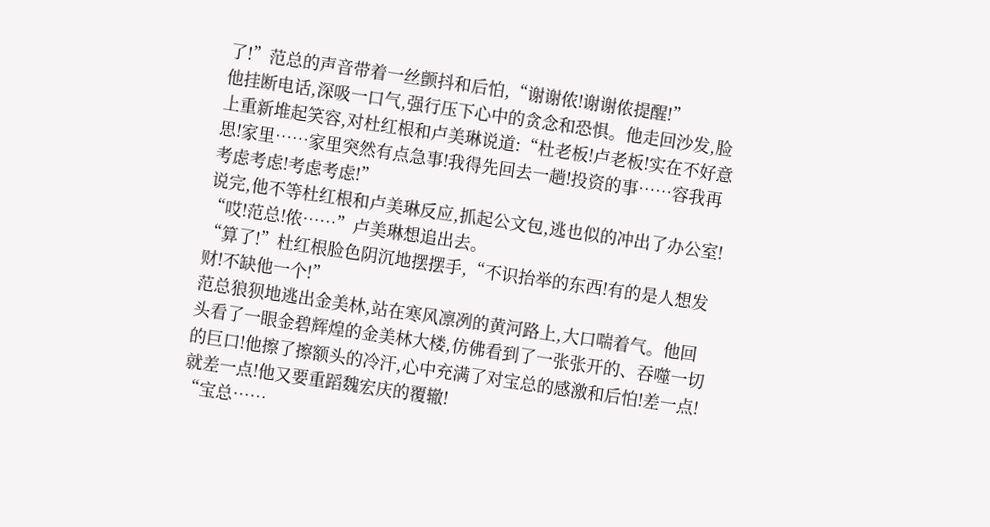了!”范总的声音带着一丝颤抖和后怕,“谢谢侬!谢谢侬提醒!”
他挂断电话,深吸一口气,强行压下心中的贪念和恐惧。他走回沙发,脸上重新堆起笑容,对杜红根和卢美琳说道:“杜老板!卢老板!实在不好意思!家里……家里突然有点急事!我得先回去一趟!投资的事……容我再考虑考虑!考虑考虑!”
说完,他不等杜红根和卢美琳反应,抓起公文包,逃也似的冲出了办公室!
“哎!范总!侬……”卢美琳想追出去。
“算了!”杜红根脸色阴沉地摆摆手,“不识抬举的东西!有的是人想发财!不缺他一个!”
范总狼狈地逃出金美林,站在寒风凛冽的黄河路上,大口喘着气。他回头看了一眼金碧辉煌的金美林大楼,仿佛看到了一张张开的、吞噬一切的巨口!他擦了擦额头的冷汗,心中充满了对宝总的感激和后怕!差一点!就差一点!他又要重蹈魏宏庆的覆辙!
“宝总……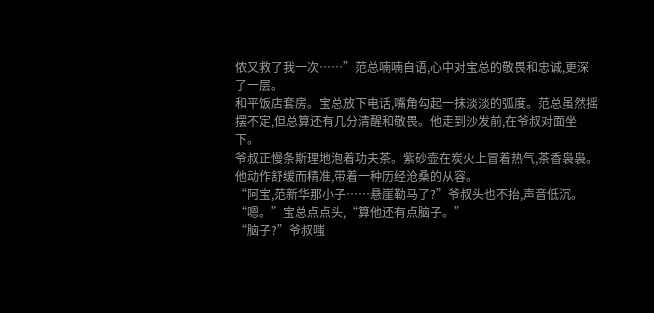侬又救了我一次……”范总喃喃自语,心中对宝总的敬畏和忠诚,更深了一层。
和平饭店套房。宝总放下电话,嘴角勾起一抹淡淡的弧度。范总虽然摇摆不定,但总算还有几分清醒和敬畏。他走到沙发前,在爷叔对面坐下。
爷叔正慢条斯理地泡着功夫茶。紫砂壶在炭火上冒着热气,茶香袅袅。他动作舒缓而精准,带着一种历经沧桑的从容。
“阿宝,范新华那小子……悬崖勒马了?”爷叔头也不抬,声音低沉。
“嗯。”宝总点点头,“算他还有点脑子。”
“脑子?”爷叔嗤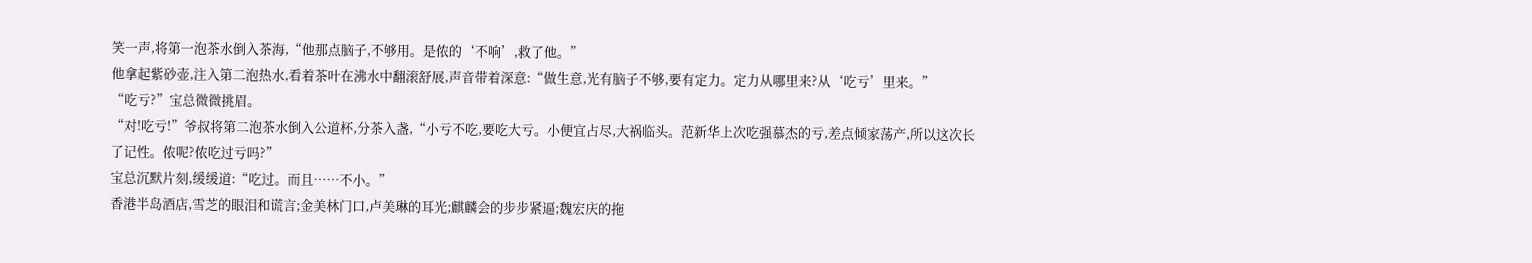笑一声,将第一泡茶水倒入茶海,“他那点脑子,不够用。是侬的‘不响’,救了他。”
他拿起紫砂壶,注入第二泡热水,看着茶叶在沸水中翻滚舒展,声音带着深意:“做生意,光有脑子不够,要有定力。定力从哪里来?从‘吃亏’里来。”
“吃亏?”宝总微微挑眉。
“对!吃亏!”爷叔将第二泡茶水倒入公道杯,分茶入盏,“小亏不吃,要吃大亏。小便宜占尽,大祸临头。范新华上次吃强慕杰的亏,差点倾家荡产,所以这次长了记性。侬呢?侬吃过亏吗?”
宝总沉默片刻,缓缓道:“吃过。而且……不小。”
香港半岛酒店,雪芝的眼泪和谎言;金美林门口,卢美琳的耳光;麒麟会的步步紧逼;魏宏庆的拖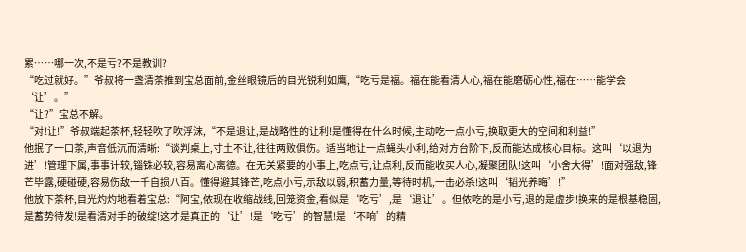累……哪一次,不是亏?不是教训?
“吃过就好。”爷叔将一盏清茶推到宝总面前,金丝眼镜后的目光锐利如鹰,“吃亏是福。福在能看清人心,福在能磨砺心性,福在……能学会‘让’。”
“让?”宝总不解。
“对!让!”爷叔端起茶杯,轻轻吹了吹浮沫,“不是退让,是战略性的让利!是懂得在什么时候,主动吃一点小亏,换取更大的空间和利益!”
他抿了一口茶,声音低沉而清晰:“谈判桌上,寸土不让,往往两败俱伤。适当地让一点蝇头小利,给对方台阶下,反而能达成核心目标。这叫‘以退为进’!管理下属,事事计较,锱铢必较,容易离心离德。在无关紧要的小事上,吃点亏,让点利,反而能收买人心,凝聚团队!这叫‘小舍大得’!面对强敌,锋芒毕露,硬碰硬,容易伤敌一千自损八百。懂得避其锋芒,吃点小亏,示敌以弱,积蓄力量,等待时机,一击必杀!这叫‘韬光养晦’!”
他放下茶杯,目光灼灼地看着宝总:“阿宝,侬现在收缩战线,回笼资金,看似是‘吃亏’,是‘退让’。但侬吃的是小亏,退的是虚步!换来的是根基稳固,是蓄势待发!是看清对手的破绽!这才是真正的‘让’!是‘吃亏’的智慧!是‘不响’的精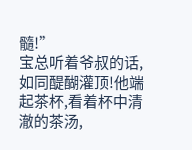髓!”
宝总听着爷叔的话,如同醍醐灌顶!他端起茶杯,看着杯中清澈的茶汤,